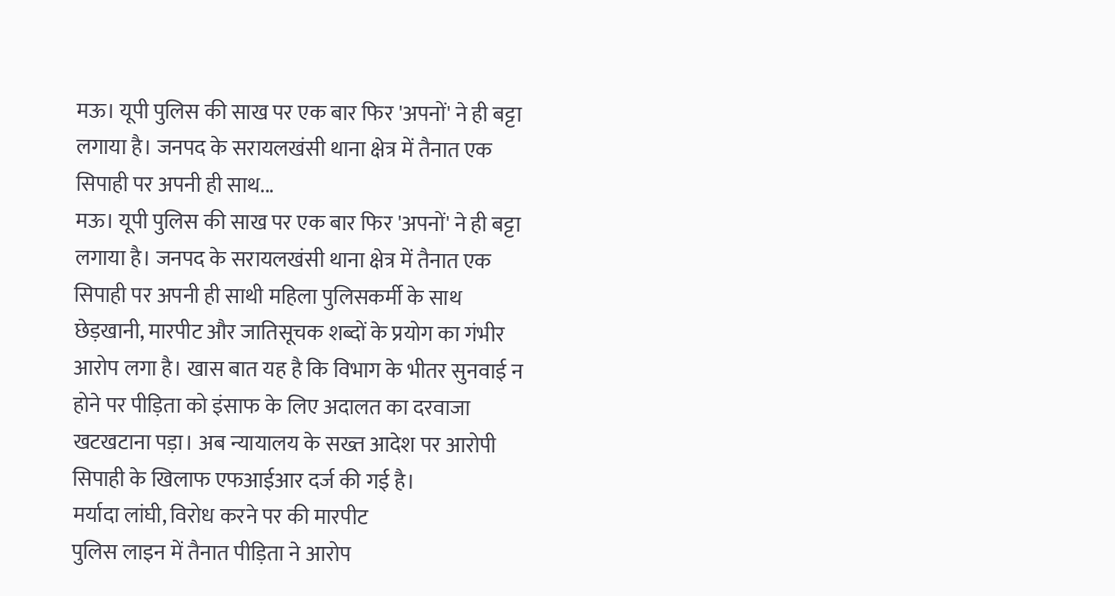मऊ। यूपी पुलिस की साख पर एक बार फिर 'अपनों' ने ही बट्टा लगाया है। जनपद के सरायलखंसी थाना क्षेत्र में तैनात एक सिपाही पर अपनी ही साथ...
मऊ। यूपी पुलिस की साख पर एक बार फिर 'अपनों' ने ही बट्टा लगाया है। जनपद के सरायलखंसी थाना क्षेत्र में तैनात एक सिपाही पर अपनी ही साथी महिला पुलिसकर्मी के साथ छेड़खानी, मारपीट और जातिसूचक शब्दों के प्रयोग का गंभीर आरोप लगा है। खास बात यह है कि विभाग के भीतर सुनवाई न होने पर पीड़िता को इंसाफ के लिए अदालत का दरवाजा खटखटाना पड़ा। अब न्यायालय के सख्त आदेश पर आरोपी सिपाही के खिलाफ एफआईआर दर्ज की गई है।
मर्यादा लांघी, विरोध करने पर की मारपीट
पुलिस लाइन में तैनात पीड़िता ने आरोप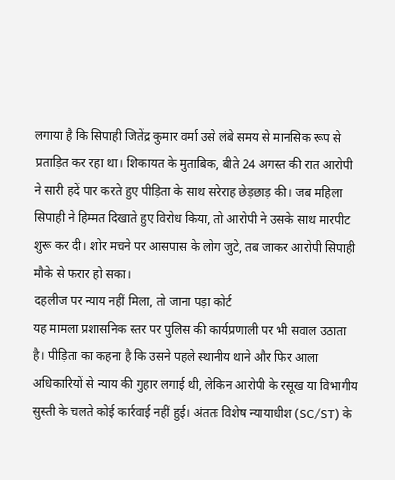लगाया है कि सिपाही जितेंद्र कुमार वर्मा उसे लंबे समय से मानसिक रूप से प्रताड़ित कर रहा था। शिकायत के मुताबिक, बीते 24 अगस्त की रात आरोपी ने सारी हदें पार करते हुए पीड़िता के साथ सरेराह छेड़छाड़ की। जब महिला सिपाही ने हिम्मत दिखाते हुए विरोध किया, तो आरोपी ने उसके साथ मारपीट शुरू कर दी। शोर मचने पर आसपास के लोग जुटे, तब जाकर आरोपी सिपाही मौके से फरार हो सका।
दहलीज पर न्याय नहीं मिला, तो जाना पड़ा कोर्ट
यह मामला प्रशासनिक स्तर पर पुलिस की कार्यप्रणाली पर भी सवाल उठाता है। पीड़िता का कहना है कि उसने पहले स्थानीय थाने और फिर आला अधिकारियों से न्याय की गुहार लगाई थी, लेकिन आरोपी के रसूख या विभागीय सुस्ती के चलते कोई कार्रवाई नहीं हुई। अंततः विशेष न्यायाधीश (SC/ST) के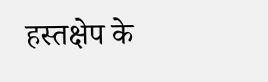हस्तक्षेप के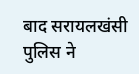बाद सरायलखंसी पुलिस ने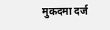मुकदमा दर्ज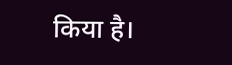किया है।